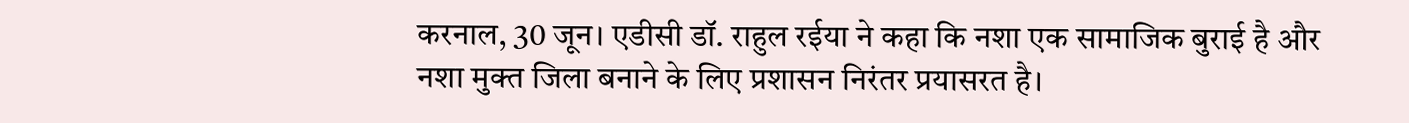करनाल, 30 जून। एडीसी डॉ. राहुल रईया ने कहा कि नशा एक सामाजिक बुराई है और नशा मुक्त जिला बनाने के लिए प्रशासन निरंतर प्रयासरत है।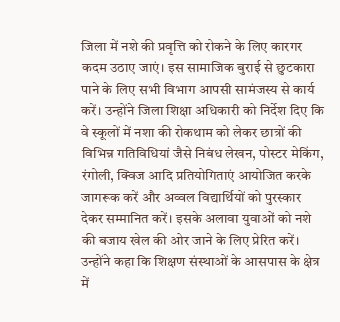जिला में नशे की प्रवृत्ति को रोकने के लिए कारगर कदम उठाए जाएं। इस सामाजिक बुराई से छुटकारा पाने के लिए सभी विभाग आपसी सामंजस्य से कार्य करें। उन्होंने जिला शिक्षा अधिकारी को निर्देश दिए कि वे स्कूलों में नशा की रोकथाम को लेकर छात्रों की विभिन्न गतिविधियां जैसे निबंध लेखन, पोस्टर मेकिंग, रंगोली, क्विज आदि प्रतियोगिताएं आयोजित करके जागरूक करें और अव्वल विद्यार्थियों को पुरस्कार देकर सम्मानित करें। इसके अलावा युवाओं को नशे की बजाय खेल की ओर जाने के लिए प्रेरित करें। उन्होंने कहा कि शिक्षण संस्थाओं के आसपास के क्षेत्र में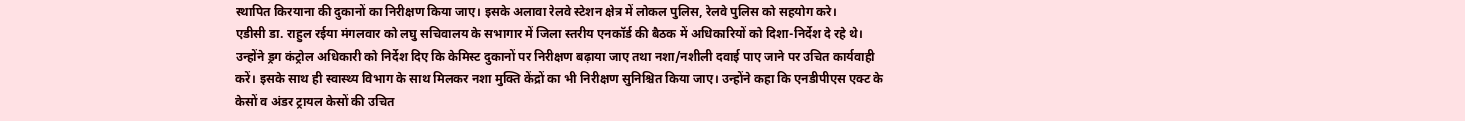स्थापित किरयाना की दुकानों का निरीक्षण किया जाए। इसके अलावा रेलवे स्टेशन क्षेत्र में लोकल पुलिस, रेलवे पुलिस को सहयोग करे।
एडीसी डा. राहुल रईया मंगलवार को लघु सचिवालय के सभागार में जिला स्तरीय एनकॉर्ड की बैठक में अधिकारियों को दिशा-निर्देश दे रहे थे। उन्होंने ड्रग कंट्रोल अधिकारी को निर्देश दिए कि केमिस्ट दुकानों पर निरीक्षण बढ़ाया जाए तथा नशा/नशीली दवाई पाए जाने पर उचित कार्यवाही करें। इसके साथ ही स्वास्थ्य विभाग के साथ मिलकर नशा मुक्ति केंद्रों का भी निरीक्षण सुनिश्चित किया जाए। उन्होंने कहा कि एनडीपीएस एक्ट के केसों व अंडर ट्रायल केसों की उचित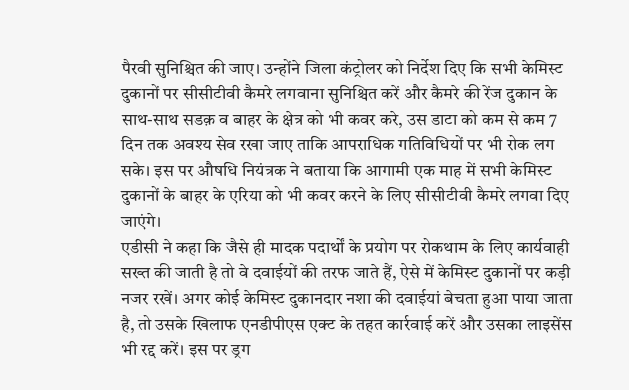पैरवी सुनिश्चित की जाए। उन्होंने जिला कंट्रोलर को निर्देश दिए कि सभी केमिस्ट दुकानों पर सीसीटीवी कैमरे लगवाना सुनिश्चित करें और कैमरे की रेंज दुकान के साथ-साथ सडक़ व बाहर के क्षेत्र को भी कवर करे, उस डाटा को कम से कम 7 दिन तक अवश्य सेव रखा जाए ताकि आपराधिक गतिविधियों पर भी रोक लग सके। इस पर औषधि नियंत्रक ने बताया कि आगामी एक माह में सभी केमिस्ट दुकानों के बाहर के एरिया को भी कवर करने के लिए सीसीटीवी कैमरे लगवा दिए जाएंगे।
एडीसी ने कहा कि जैसे ही मादक पदार्थों के प्रयोग पर रोकथाम के लिए कार्यवाही सख्त की जाती है तो वे दवाईयों की तरफ जाते हैं, ऐसे में केमिस्ट दुकानों पर कड़ी नजर रखें। अगर कोई केमिस्ट दुकानदार नशा की दवाईयां बेचता हुआ पाया जाता है, तो उसके खिलाफ एनडीपीएस एक्ट के तहत कार्रवाई करें और उसका लाइसेंस भी रद्द करें। इस पर ड्रग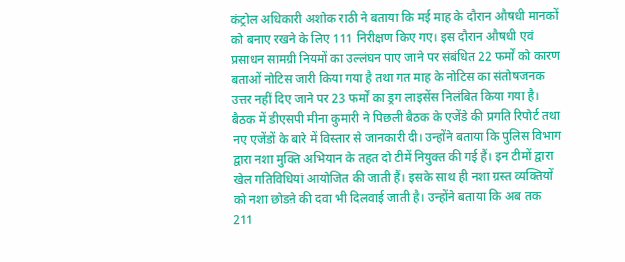कंट्रोल अधिकारी अशोक राठी ने बताया कि मई माह के दौरान औषधी मानकों को बनाए रखने के लिए 111 निरीक्षण किए गए। इस दौरान औषधी एवं प्रसाधन सामग्री नियमों का उल्लंघन पाए जाने पर संबंधित 22 फर्मों को कारण बताओं नोटिस जारी किया गया है तथा गत माह के नोटिस का संतोषजनक उत्तर नहीं दिए जाने पर 23 फर्मों का ड्रग लाइसेंस निलंबित किया गया है।
बैठक में डीएसपी मीना कुमारी ने पिछली बैठक के एजेंडे की प्रगति रिपोर्ट तथा नए एजेंडों के बारे में विस्तार से जानकारी दी। उन्होंने बताया कि पुलिस विभाग द्वारा नशा मुक्ति अभियान के तहत दो टीमें नियुक्त की गई हैं। इन टीमों द्वारा खेल गतिविधियां आयोजित की जाती हैं। इसके साथ ही नशा ग्रस्त व्यक्तियों को नशा छोडऩे की दवा भी दिलवाई जाती है। उन्होंने बताया कि अब तक 211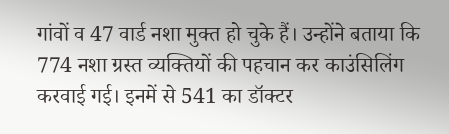गांवों व 47 वार्ड नशा मुक्त हो चुके हैं। उन्होंने बताया कि 774 नशा ग्रस्त व्यक्तियों की पहचान कर काउंसिलिंग करवाई गई। इनमें से 541 का डॉक्टर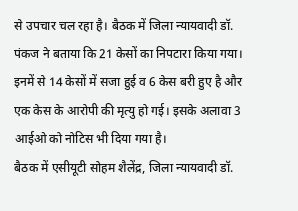से उपचार चल रहा है। बैठक में जिला न्यायवादी डॉ. पंकज ने बताया कि 21 केसों का निपटारा किया गया। इनमें से 14 केसों में सजा हुई व 6 केस बरी हुए है और एक केस के आरोपी की मृत्यु हो गई। इसके अलावा 3 आईओ को नोटिस भी दिया गया है।
बैठक में एसीयूटी सोहम शैलेंद्र, जिला न्यायवादी डॉ.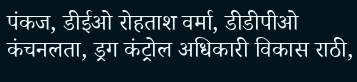पंकज, डीईओ रोहताश वर्मा, डीडीपीओ कंचनलता, ड्रग कंट्रोल अधिकारी विकास राठी,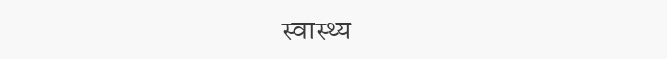स्वास्थ्य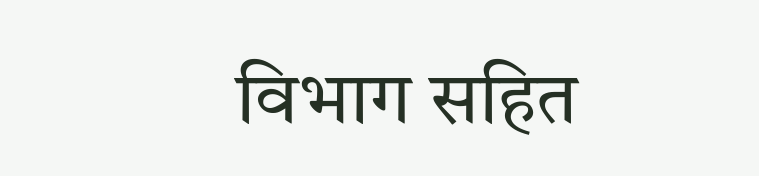विभाग सहित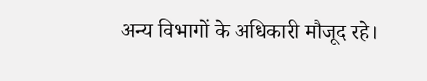अन्य विभागों के अधिकारी मौजूद रहे।